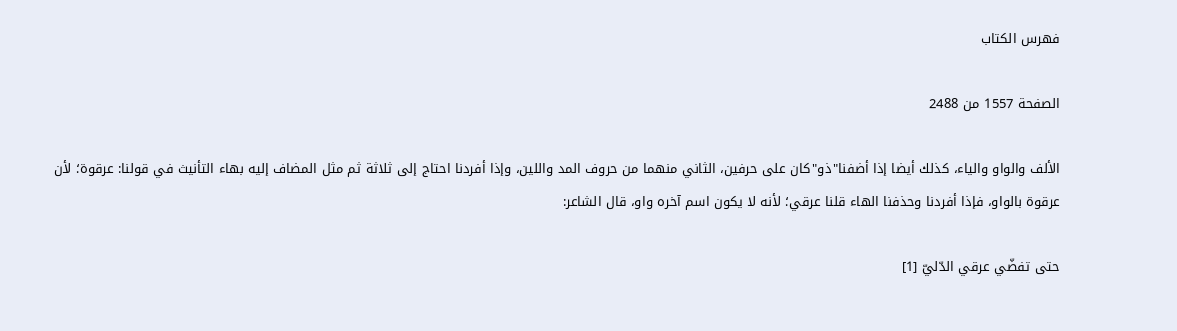فهرس الكتاب

الصفحة 1557 من 2488

الألف والواو والياء، كذلك أيضا إذا أضفنا"ذو"كان على حرفين، الثاني منهما من حروف المد واللين، وإذا أفردنا احتاج إلى ثلاثة ثم مثل المضاف إليه بهاء التأنيث في قولنا: عرقوة؛ لأن عرقوة بالواو، فإذا أفردنا وحذفنا الهاء قلنا عرقي؛ لأنه لا يكون اسم آخره واو، قال الشاعر:

حتى تفضّي عرقي الدّليّ [1]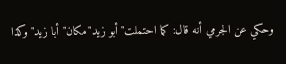وحكي عن الجرمي أنه قال: كما احتملت"أبو زيد"مكان"أبا زيد"وكذا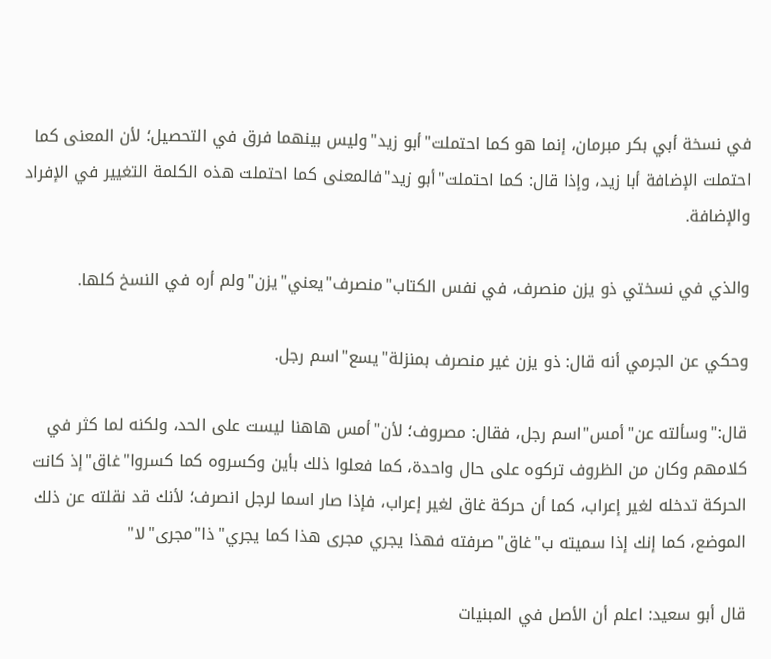في نسخة أبي بكر مبرمان، إنما هو كما احتملت"أبو زيد"وليس بينهما فرق في التحصيل؛ لأن المعنى كما احتملت الإضافة أبا زيد، وإذا قال: كما احتملت"أبو زيد"فالمعنى كما احتملت هذه الكلمة التغيير في الإفراد والإضافة.

والذي في نسختي ذو يزن منصرف، في نفس الكتاب"منصرف"يعني"يزن"ولم أره في النسخ كلها.

وحكي عن الجرمي أنه قال: ذو يزن غير منصرف بمنزلة"يسع"اسم رجل.

قال:"وسألته عن"أمس"اسم رجل، فقال: مصروف؛ لأن"أمس هاهنا ليست على الحد، ولكنه لما كثر في كلامهم وكان من الظروف تركوه على حال واحدة، كما فعلوا ذلك بأين وكسروه كما كسروا"غاق"إذ كانت الحركة تدخله لغير إعراب، كما أن حركة غاق لغير إعراب، فإذا صار اسما لرجل انصرف؛ لأنك قد نقلته عن ذلك الموضع، كما إنك إذا سميته ب"غاق"صرفته فهذا يجري مجرى هذا كما يجري"ذا"مجرى"لا"

قال أبو سعيد: اعلم أن الأصل في المبنيات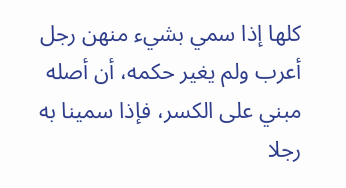كلها إذا سمي بشيء منهن رجل أعرب ولم يغير حكمه، أن أصله مبني على الكسر، فإذا سمينا به رجلا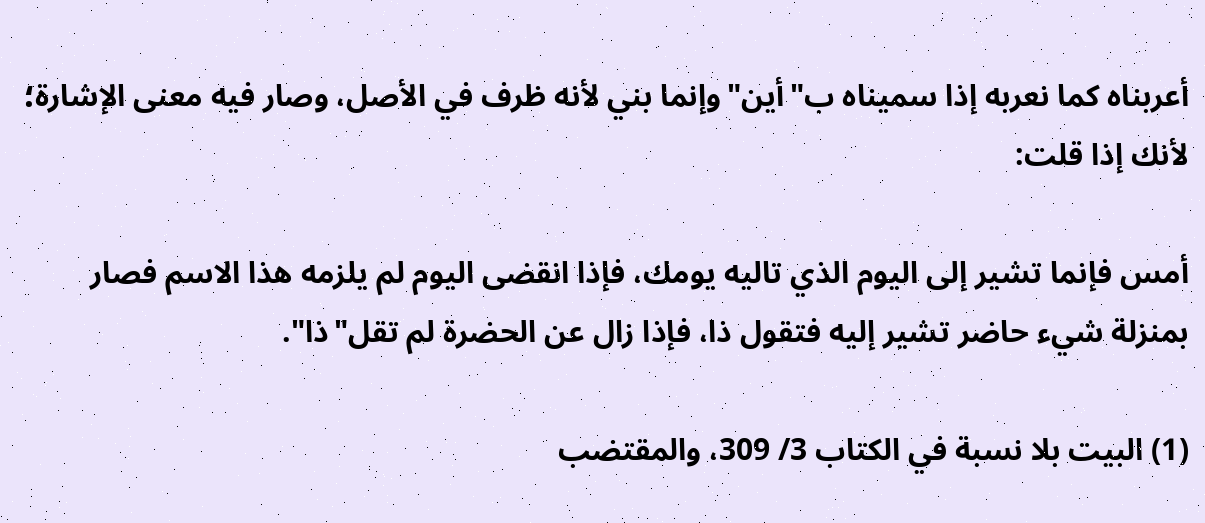أعربناه كما نعربه إذا سميناه ب"أين"وإنما بني لأنه ظرف في الأصل، وصار فيه معنى الإشارة؛ لأنك إذا قلت:

أمس فإنما تشير إلى اليوم الذي تاليه يومك، فإذا انقضى اليوم لم يلزمه هذا الاسم فصار بمنزلة شيء حاضر تشير إليه فتقول ذا، فإذا زال عن الحضرة لم تقل"ذا".

(1) البيت بلا نسبة في الكتاب 3/ 309، والمقتضب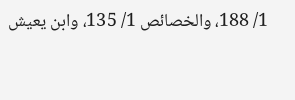1/ 188، والخصائص 1/ 135، وابن يعيش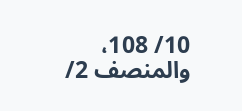10/ 108، والمنصف 2/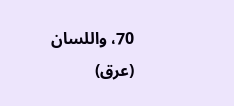70، واللسان (عرق)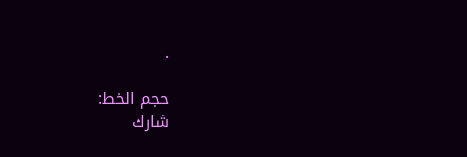.

حجم الخط:
شارك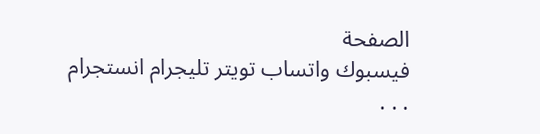الصفحة
فيسبوك واتساب تويتر تليجرام انستجرام
. . .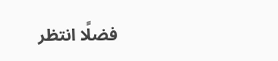فضلًا انتظر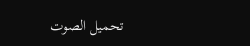تحميل الصوت